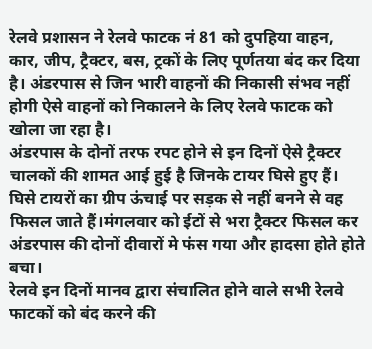रेलवे प्रशासन ने रेलवे फाटक नं 81 को दुपहिया वाहन, कार, जीप, ट्रैक्टर, बस, ट्रकों के लिए पूर्णतया बंद कर दिया है। अंडरपास से जिन भारी वाहनों की निकासी संभव नहीं होगी ऐसे वाहनों को निकालने के लिए रेलवे फाटक को खोला जा रहा है।
अंडरपास के दोनों तरफ रपट होने से इन दिनों ऐसे ट्रैक्टर चालकों की शामत आई हुई है जिनके टायर घिसे हुए हैं। घिसे टायरों का ग्रीप ऊंचाई पर सड़क से नहीं बनने से वह फिसल जाते हैं।मंगलवार को ईटों से भरा ट्रैक्टर फिसल कर अंडरपास की दोनों दीवारों मे फंस गया और हादसा होते होते बचा।
रेलवे इन दिनों मानव द्वारा संचालित होने वाले सभी रेलवे फाटकों को बंद करने की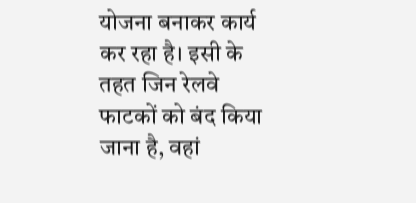योजना बनाकर कार्य कर रहा है। इसी के तहत जिन रेलवे फाटकों को बंद किया जाना है, वहां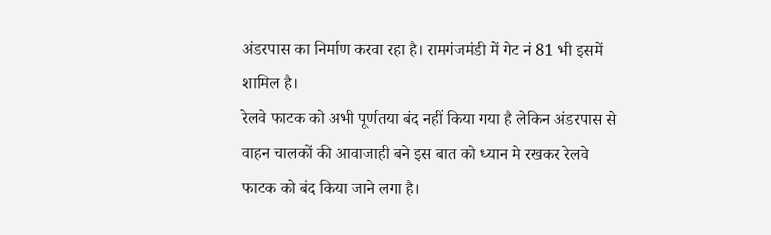अंडरपास का निर्माण करवा रहा है। रामगंजमंडी में गेट नं 81 भी इसमें शामिल है।
रेलवे फाटक को अभी पूर्णतया बंद नहीं किया गया है लेकिन अंडरपास से वाहन चालकों की आवाजाही बने इस बात को ध्यान मे रखकर रेलवे फाटक को बंद किया जाने लगा है।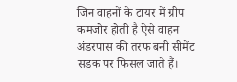जिन वाहनों के टायर में ग्रीप कमजोर होती है ऐसे वाहन अंडरपास की तरफ बनी सीमेंट सडक पर फिसल जाते हैं।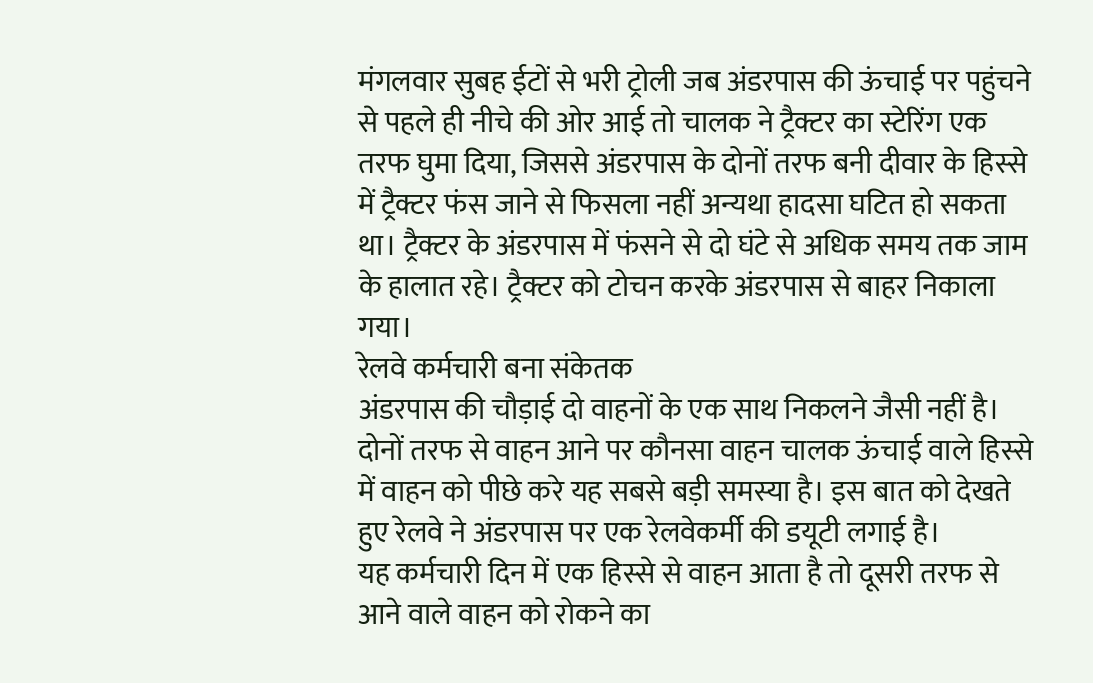मंगलवार सुबह ईटों से भरी ट्रोली जब अंडरपास की ऊंचाई पर पहुंचने से पहले ही नीचे की ओर आई तो चालक ने ट्रैक्टर का स्टेरिंग एक तरफ घुमा दिया, जिससे अंडरपास के दोनों तरफ बनी दीवार के हिस्से में ट्रैक्टर फंस जाने से फिसला नहीं अन्यथा हादसा घटित हो सकता था। ट्रैक्टर के अंडरपास में फंसने से दो घंटे से अधिक समय तक जाम के हालात रहे। ट्रैक्टर को टोचन करके अंडरपास से बाहर निकाला गया।
रेलवे कर्मचारी बना संकेतक
अंडरपास की चौड़ाई दो वाहनों के एक साथ निकलने जैसी नहीं है। दोनों तरफ से वाहन आने पर कौनसा वाहन चालक ऊंचाई वाले हिस्से में वाहन को पीछे करे यह सबसे बड़ी समस्या है। इस बात को देखते हुए रेलवे ने अंडरपास पर एक रेलवेकर्मी की डयूटी लगाई है।
यह कर्मचारी दिन में एक हिस्से से वाहन आता है तो दूसरी तरफ से आने वाले वाहन को रोकने का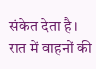संकेत देता है। रात में वाहनों की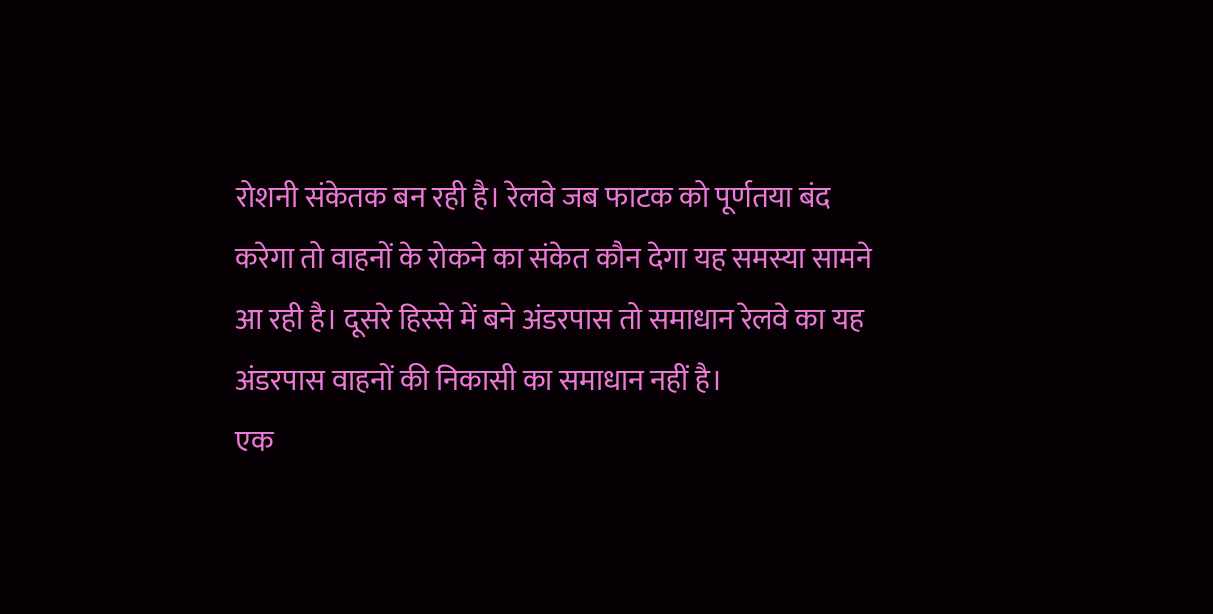रोशनी संकेतक बन रही है। रेलवे जब फाटक को पूर्णतया बंद करेगा तो वाहनों के रोकने का संकेत कौन देगा यह समस्या सामने आ रही है। दूसरे हिस्से में बने अंडरपास तो समाधान रेलवे का यह अंडरपास वाहनों की निकासी का समाधान नहीं है।
एक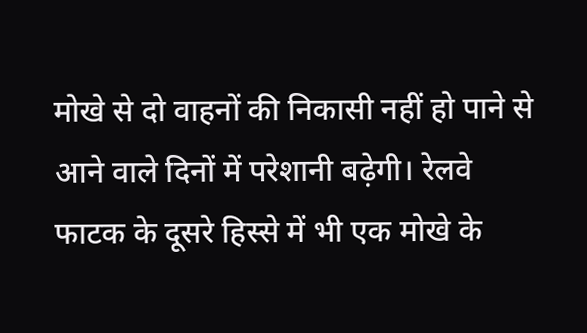मोखे से दो वाहनों की निकासी नहीं हो पाने से आने वाले दिनों में परेशानी बढ़ेगी। रेलवे फाटक के दूसरे हिस्से में भी एक मोखे के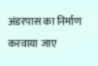अंडरपास का निर्माण करवाया जाए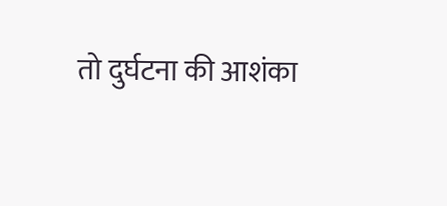तो दुर्घटना की आशंका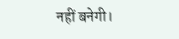नहीं बनेगी।